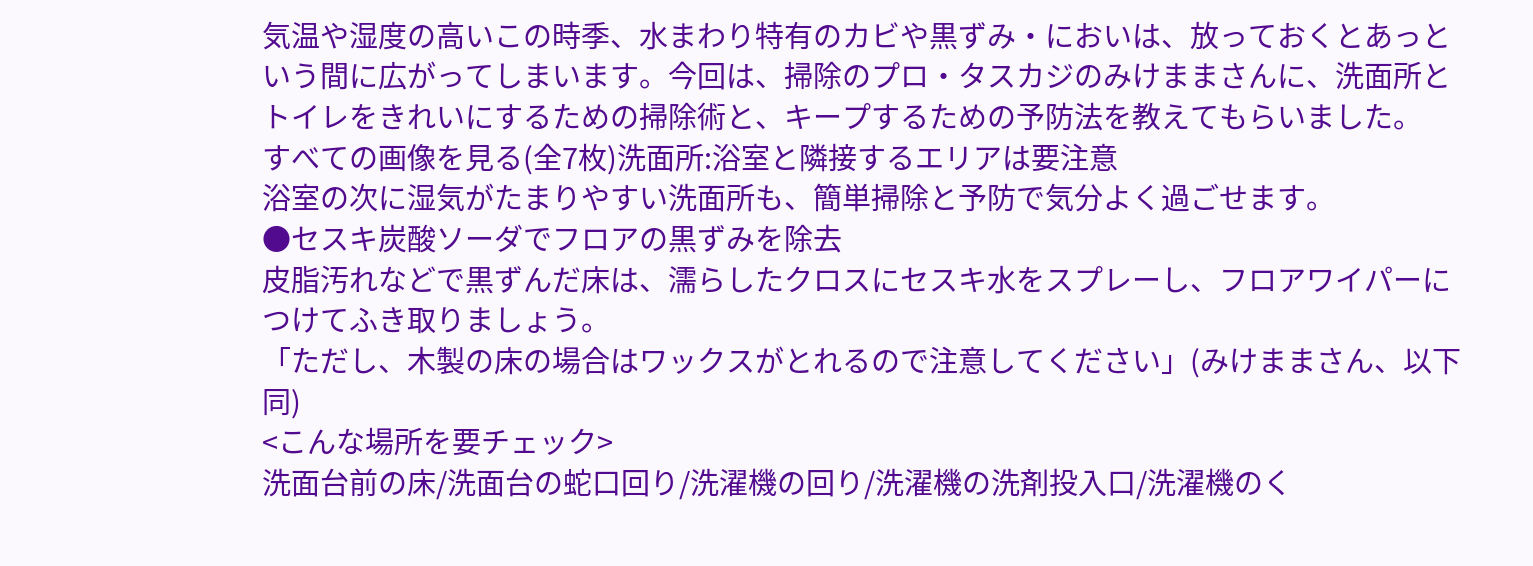気温や湿度の高いこの時季、水まわり特有のカビや黒ずみ・においは、放っておくとあっという間に広がってしまいます。今回は、掃除のプロ・タスカジのみけままさんに、洗面所とトイレをきれいにするための掃除術と、キープするための予防法を教えてもらいました。
すべての画像を見る(全7枚)洗面所:浴室と隣接するエリアは要注意
浴室の次に湿気がたまりやすい洗面所も、簡単掃除と予防で気分よく過ごせます。
●セスキ炭酸ソーダでフロアの黒ずみを除去
皮脂汚れなどで黒ずんだ床は、濡らしたクロスにセスキ水をスプレーし、フロアワイパーにつけてふき取りましょう。
「ただし、木製の床の場合はワックスがとれるので注意してください」(みけままさん、以下同)
<こんな場所を要チェック>
洗面台前の床/洗面台の蛇口回り/洗濯機の回り/洗濯機の洗剤投入口/洗濯機のく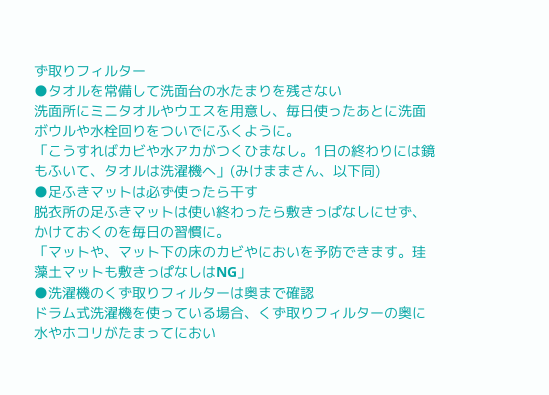ず取りフィルター
●タオルを常備して洗面台の水たまりを残さない
洗面所にミニタオルやウエスを用意し、毎日使ったあとに洗面ボウルや水栓回りをついでにふくように。
「こうすればカビや水アカがつくひまなし。1日の終わりには鏡もふいて、タオルは洗濯機へ」(みけままさん、以下同)
●足ふきマットは必ず使ったら干す
脱衣所の足ふきマットは使い終わったら敷きっぱなしにせず、かけておくのを毎日の習慣に。
「マットや、マット下の床のカビやにおいを予防できます。珪藻土マットも敷きっぱなしはNG」
●洗濯機のくず取りフィルターは奥まで確認
ドラム式洗濯機を使っている場合、くず取りフィルターの奥に水やホコリがたまってにおい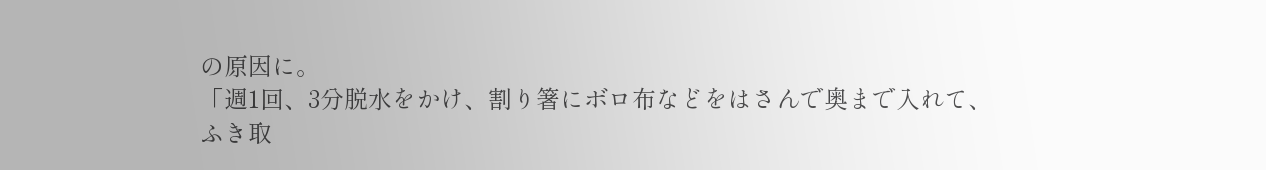の原因に。
「週1回、3分脱水をかけ、割り箸にボロ布などをはさんで奥まで入れて、ふき取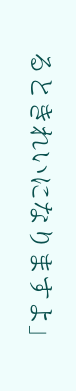るときれいになりますよ」